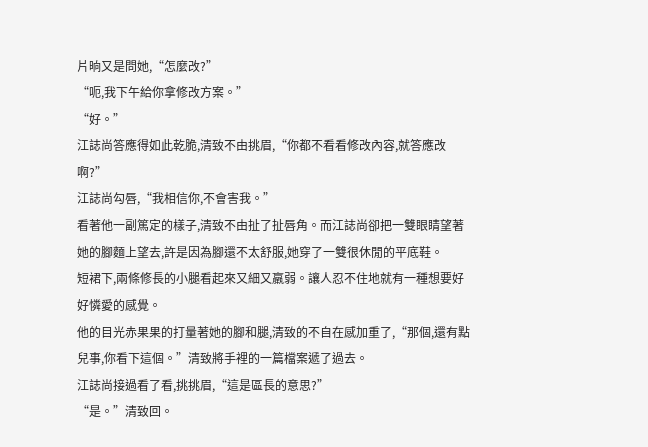片晌又是問她,“怎麼改?”
“呃,我下午給你拿修改方案。”
“好。”
江誌尚答應得如此乾脆,清致不由挑眉,“你都不看看修改內容,就答應改啊?”
江誌尚勾唇,“我相信你,不會害我。”
看著他一副篤定的樣子,清致不由扯了扯唇角。而江誌尚卻把一雙眼睛望著她的腳麵上望去,許是因為腳還不太舒服,她穿了一雙很休閒的平底鞋。
短裙下,兩條修長的小腿看起來又細又羸弱。讓人忍不住地就有一種想要好好憐愛的感覺。
他的目光赤果果的打量著她的腳和腿,清致的不自在感加重了,“那個,還有點兒事,你看下這個。”清致將手裡的一篇檔案遞了過去。
江誌尚接過看了看,挑挑眉,“這是區長的意思?”
“是。”清致回。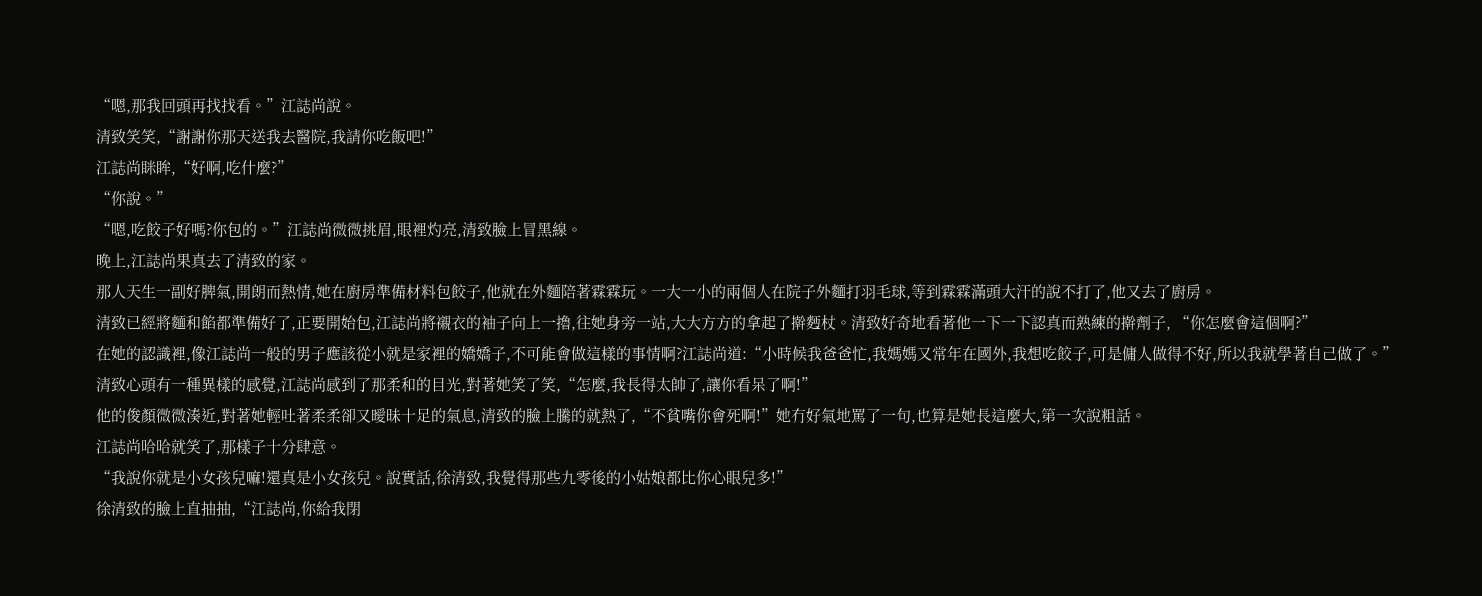“嗯,那我回頭再找找看。”江誌尚說。
清致笑笑,“謝謝你那天送我去醫院,我請你吃飯吧!”
江誌尚眯眸,“好啊,吃什麼?”
“你說。”
“嗯,吃餃子好嗎?你包的。”江誌尚微微挑眉,眼裡灼亮,清致臉上冒黑線。
晚上,江誌尚果真去了清致的家。
那人天生一副好脾氣,開朗而熱情,她在廚房準備材料包餃子,他就在外麵陪著霖霖玩。一大一小的兩個人在院子外麵打羽毛球,等到霖霖滿頭大汗的說不打了,他又去了廚房。
清致已經將麵和餡都準備好了,正要開始包,江誌尚將襯衣的袖子向上一擼,往她身旁一站,大大方方的拿起了擀麪杖。清致好奇地看著他一下一下認真而熟練的擀劑子, “你怎麼會這個啊?”
在她的認識裡,像江誌尚一般的男子應該從小就是家裡的嬌嬌子,不可能會做這樣的事情啊?江誌尚道:“小時候我爸爸忙,我媽媽又常年在國外,我想吃餃子,可是傭人做得不好,所以我就學著自己做了。”
清致心頭有一種異樣的感覺,江誌尚感到了那柔和的目光,對著她笑了笑,“怎麼,我長得太帥了,讓你看呆了啊!”
他的俊顏微微湊近,對著她輕吐著柔柔卻又曖昧十足的氣息,清致的臉上騰的就熱了,“不貧嘴你會死啊!”她冇好氣地罵了一句,也算是她長這麼大,第一次說粗話。
江誌尚哈哈就笑了,那樣子十分肆意。
“我說你就是小女孩兒嘛!還真是小女孩兒。說實話,徐清致,我覺得那些九零後的小姑娘都比你心眼兒多!”
徐清致的臉上直抽抽,“江誌尚,你給我閉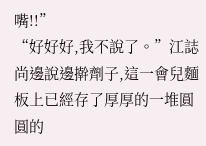嘴!!”
“好好好,我不說了。”江誌尚邊說邊擀劑子,這一會兒麵板上已經存了厚厚的一堆圓圓的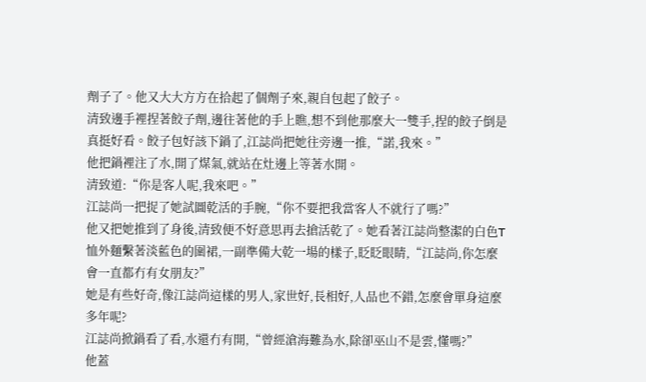劑子了。他又大大方方在拾起了個劑子來,親自包起了餃子。
清致邊手裡捏著餃子劑,邊往著他的手上瞧,想不到他那麼大一雙手,捏的餃子倒是真挺好看。餃子包好該下鍋了,江誌尚把她往旁邊一推,“諾,我來。”
他把鍋裡注了水,開了煤氣,就站在灶邊上等著水開。
清致道:“你是客人呢,我來吧。”
江誌尚一把捉了她試圖乾活的手腕,“你不要把我當客人不就行了嗎?”
他又把她推到了身後,清致便不好意思再去搶活乾了。她看著江誌尚整潔的白色T恤外麵繫著淡藍色的圍裙,一副準備大乾一場的樣子,眨眨眼睛,“江誌尚,你怎麼會一直都冇有女朋友?”
她是有些好奇,像江誌尚這樣的男人,家世好,長相好,人品也不錯,怎麼會單身這麼多年呢?
江誌尚掀鍋看了看,水還冇有開,“曾經滄海難為水,除卻巫山不是雲,懂嗎?”
他蓋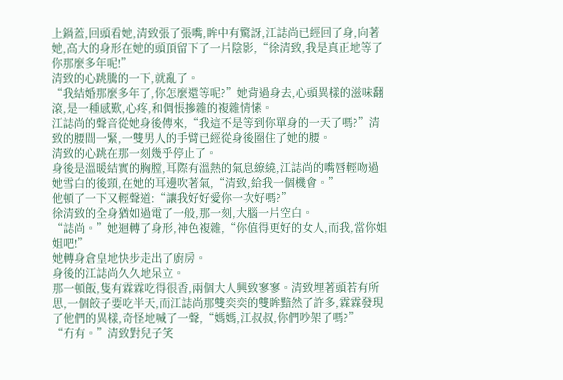上鍋蓋,回頭看她,清致張了張嘴,眸中有驚訝,江誌尚已經回了身,向著她,高大的身形在她的頭頂留下了一片陰影,“徐清致,我是真正地等了你那麼多年呢!”
清致的心跳騰的一下,就亂了。
“我結婚那麼多年了,你怎麼還等呢?”她背過身去,心頭異樣的滋味翻滾,是一種感歎,心疼,和倜悵摻雜的複雜情愫。
江誌尚的聲音從她身後傳來,“我這不是等到你單身的一天了嗎?”清致的腰間一緊,一雙男人的手臂已經從身後圈住了她的腰。
清致的心跳在那一刻幾乎停止了。
身後是溫暖結實的胸膛,耳際有溫熱的氣息繚繞,江誌尚的嘴唇輕吻過她雪白的後頸,在她的耳邊吹著氣,“清致,給我一個機會。”
他頓了一下又輕聲道:“讓我好好愛你一次好嗎?”
徐清致的全身猶如過電了一般,那一刻,大腦一片空白。
“誌尚。”她迴轉了身形,神色複雜,“你值得更好的女人,而我,當你姐姐吧!”
她轉身倉皇地快步走出了廚房。
身後的江誌尚久久地呆立。
那一頓飯,隻有霖霖吃得很香,兩個大人興致寥寥。清致埋著頭若有所思,一個餃子要吃半天,而江誌尚那雙奕奕的雙眸黯然了許多,霖霖發現了他們的異樣,奇怪地喊了一聲,“媽媽,江叔叔,你們吵架了嗎?”
“冇有。”清致對兒子笑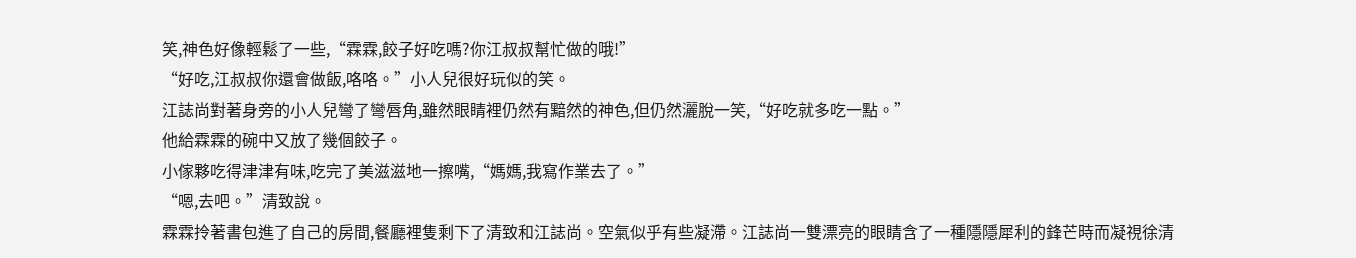笑,神色好像輕鬆了一些,“霖霖,餃子好吃嗎?你江叔叔幫忙做的哦!”
“好吃,江叔叔你還會做飯,咯咯。”小人兒很好玩似的笑。
江誌尚對著身旁的小人兒彎了彎唇角,雖然眼睛裡仍然有黯然的神色,但仍然灑脫一笑,“好吃就多吃一點。”
他給霖霖的碗中又放了幾個餃子。
小傢夥吃得津津有味,吃完了美滋滋地一擦嘴,“媽媽,我寫作業去了。”
“嗯,去吧。”清致說。
霖霖拎著書包進了自己的房間,餐廳裡隻剩下了清致和江誌尚。空氣似乎有些凝滯。江誌尚一雙漂亮的眼睛含了一種隱隱犀利的鋒芒時而凝視徐清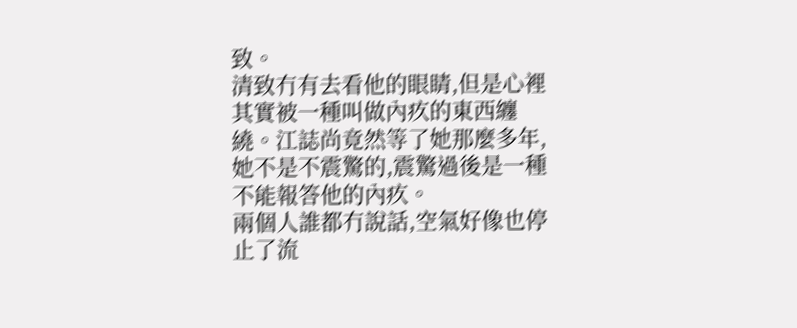致。
清致冇有去看他的眼睛,但是心裡其實被一種叫做內疚的東西纏繞。江誌尚竟然等了她那麼多年,她不是不震驚的,震驚過後是一種不能報答他的內疚。
兩個人誰都冇說話,空氣好像也停止了流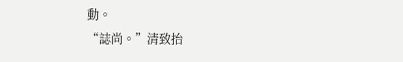動。
“誌尚。”清致抬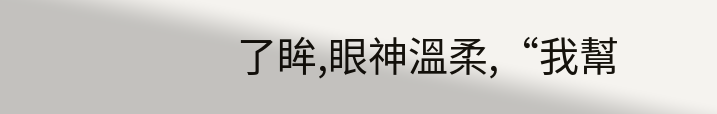了眸,眼神溫柔,“我幫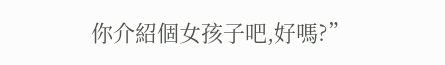你介紹個女孩子吧,好嗎?”